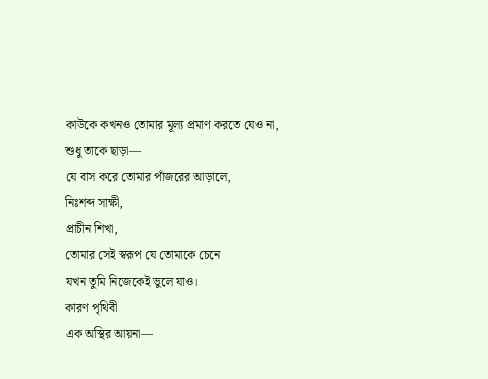কাউকে কখনও তোমার মূল্য প্রমাণ করতে যেও না,
শুধু তাকে ছাড়া—
যে বাস করে তোমার পাঁজরের আড়ালে,
নিঃশব্দ সাক্ষী,
প্রাচীন শিখা,
তোমার সেই স্বরূপ যে তোমাকে চেনে
যখন তুমি নিজেকেই ভুলে যাও।
কারণ পৃথিবী
এক অস্থির আয়না—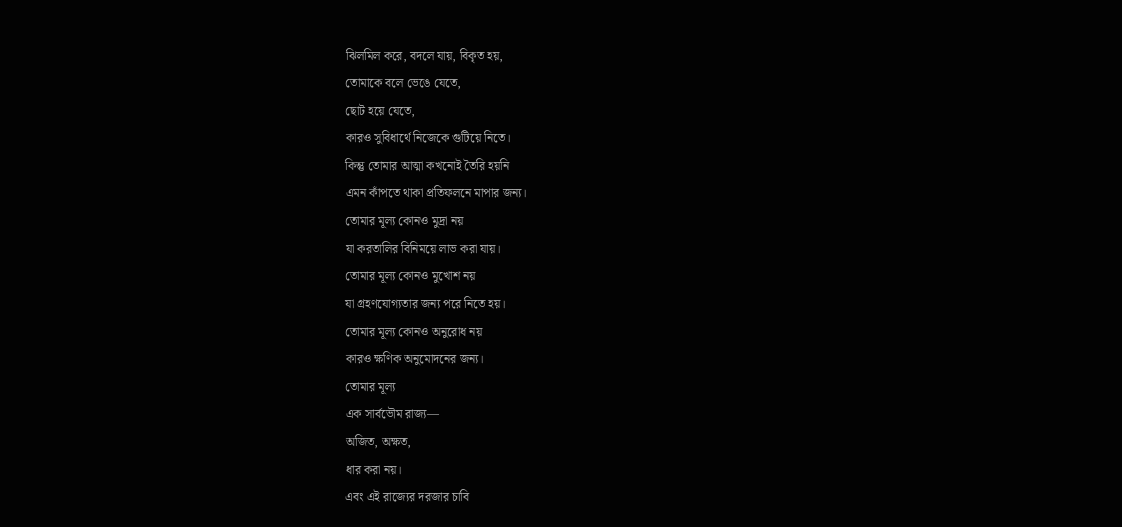ঝিলমিল করে, বদলে যায়, বিকৃত হয়,
তোমাকে বলে ভেঙে যেতে,
ছোট হয়ে যেতে,
কারও সুবিধার্থে নিজেকে গুটিয়ে নিতে।
কিন্তু তোমার আত্মা কখনোই তৈরি হয়নি
এমন কাঁপতে থাকা প্রতিফলনে মাপার জন্য।
তোমার মূল্য কোনও মুদ্রা নয়
যা করতালির বিনিময়ে লাভ করা যায়।
তোমার মূল্য কোনও মুখোশ নয়
যা গ্রহণযোগ্যতার জন্য পরে নিতে হয়।
তোমার মূল্য কোনও অনুরোধ নয়
কারও ক্ষণিক অনুমোদনের জন্য।
তোমার মূল্য
এক সার্বভৌম রাজ্য—
অজিত, অক্ষত,
ধার করা নয়।
এবং এই রাজ্যের দরজার চাবি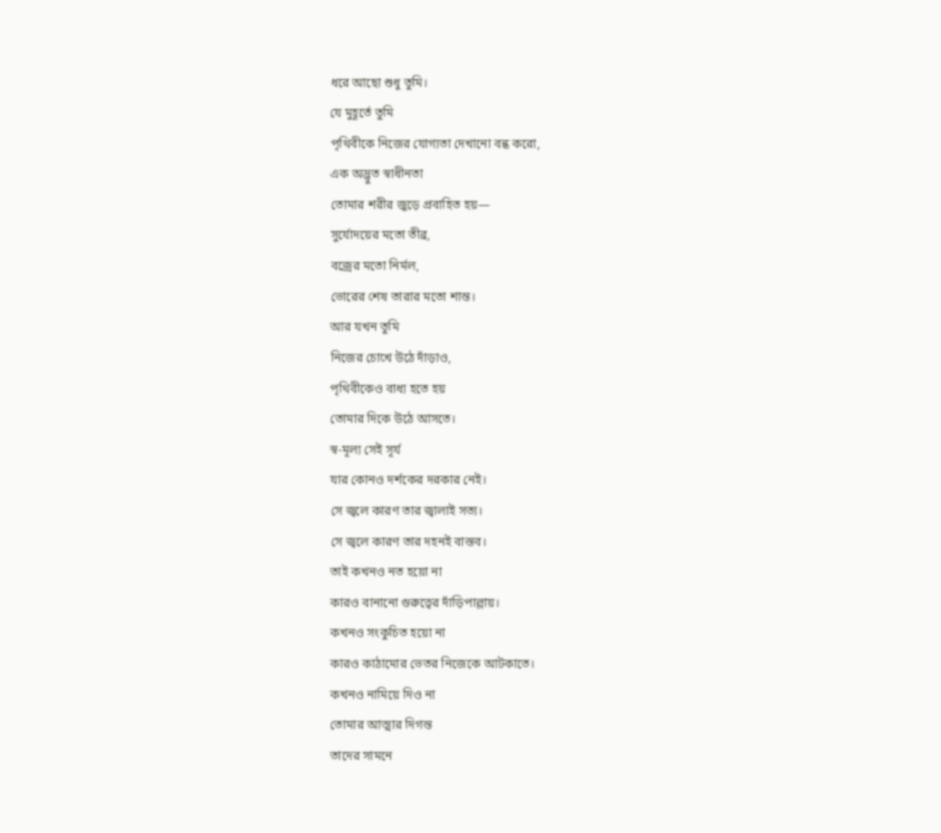ধরে আছো শুধু তুমি।
যে মুহূর্তে তুমি
পৃথিবীকে নিজের যোগ্যতা দেখানো বন্ধ করো,
এক অদ্ভুত স্বাধীনতা
তোমার শরীর জুড়ে প্রবাহিত হয়—
সুর্যোদয়ের মতো তীব্র,
বজ্রের মতো নির্মল,
ভোরের শেষ তারার মতো শান্ত।
আর যখন তুমি
নিজের চোখে উঠে দাঁড়াও,
পৃথিবীকেও বাধ্য হতে হয়
তোমার দিকে উঠে আসতে।
স্ব-মূল্য সেই সূর্য
যার কোনও দর্শকের দরকার নেই।
সে জ্বলে কারণ তার জ্বালাই সত্য।
সে জ্বলে কারণ তার দহনই বাস্তব।
তাই কখনও নত হয়ো না
কারও বানানো গুরুত্বের দাঁড়িপাল্লায়।
কখনও সংকুচিত হয়ো না
কারও কাঠামোর ভেতর নিজেকে আটকাতে।
কখনও নামিয়ে দিও না
তোমার আত্মার দিগন্ত
তাদের সামনে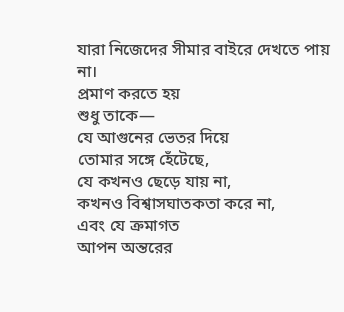যারা নিজেদের সীমার বাইরে দেখতে পায় না।
প্রমাণ করতে হয়
শুধু তাকে—
যে আগুনের ভেতর দিয়ে
তোমার সঙ্গে হেঁটেছে,
যে কখনও ছেড়ে যায় না,
কখনও বিশ্বাসঘাতকতা করে না,
এবং যে ক্রমাগত
আপন অন্তরের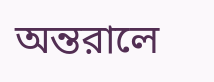অন্তরালে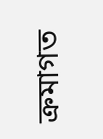ক্রমাগত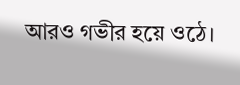আরও গভীর হয়ে ওঠে।